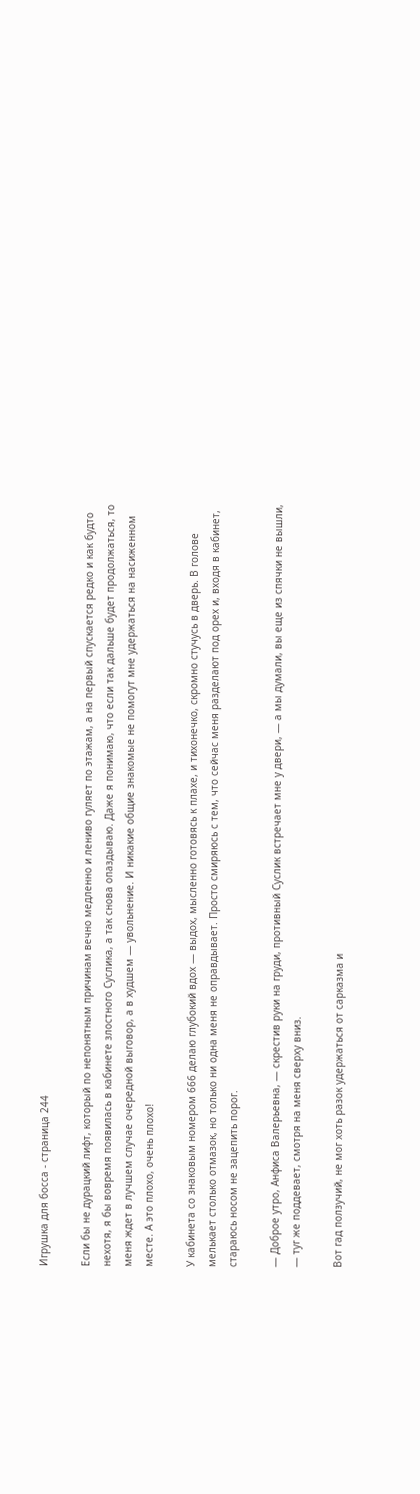Игрушка для босса - страница 244

Если бы не дурацкий лифт, который по непонятным причинам вечно медленно и лениво гуляет по этажам, а на первый спускается редко и как будто нехотя, я бы вовремя появилась в кабинете злостного Суслика, а так снова опаздываю. Даже я понимаю, что если так дальше будет продолжаться, то меня ждет в лучшем случае очередной выговор, а в худшем — увольнение. И никакие общие знакомые не помогут мне удержаться на насиженном месте. А это плохо, очень плохо!

У кабинета со знаковым номером 666 делаю глубокий вдох — выдох, мысленно готовясь к плахе, и тихонечко, скромно стучусь в дверь. В голове мелькает столько отмазок, но только ни одна меня не оправдывает. Просто смиряюсь с тем, что сейчас меня разделают под орех и, входя в кабинет, стараюсь носом не зацепить порог.

— Доброе утро, Анфиса Валерьевна, — скрестив руки на груди, противный Суслик встречает мне у двери, — а мы думали, вы еще из спячки не вышли, — туг же поддевает, смотря на меня сверху вниз.

Вот гад ползучий, не мог хоть разок удержаться от сарказма и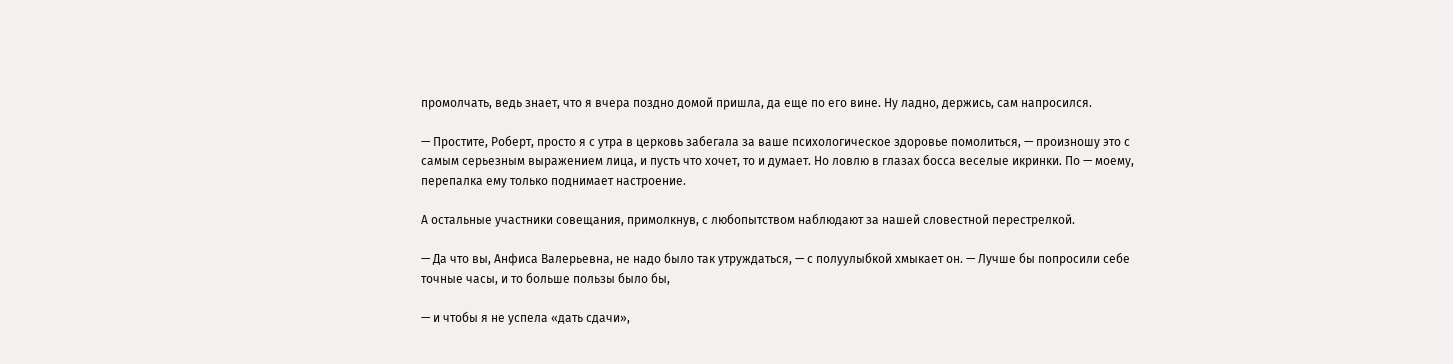промолчать, ведь знает, что я вчера поздно домой пришла, да еще по его вине. Ну ладно, держись, сам напросился.

— Простите, Роберт, просто я с утра в церковь забегала за ваше психологическое здоровье помолиться, — произношу это с самым серьезным выражением лица, и пусть что хочет, то и думает. Но ловлю в глазах босса веселые икринки. По — моему, перепалка ему только поднимает настроение.

А остальные участники совещания, примолкнув, с любопытством наблюдают за нашей словестной перестрелкой.

— Да что вы, Анфиса Валерьевна, не надо было так утруждаться, — с полуулыбкой хмыкает он. — Лучше бы попросили себе точные часы, и то больше пользы было бы,

— и чтобы я не успела «дать сдачи»,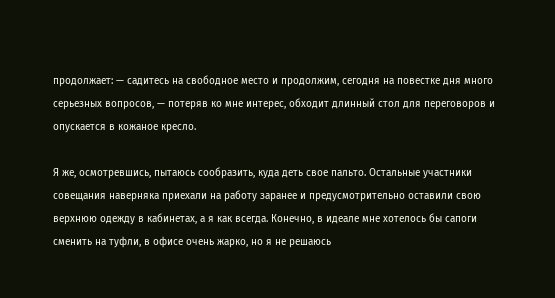продолжает: — садитесь на свободное место и продолжим, сегодня на повестке дня много серьезных вопросов, — потеряв ко мне интерес, обходит длинный стол для переговоров и опускается в кожаное кресло.

Я же, осмотревшись, пытаюсь сообразить, куда деть свое пальто. Остальные участники совещания наверняка приехали на работу заранее и предусмотрительно оставили свою верхнюю одежду в кабинетах, а я как всегда. Конечно, в идеале мне хотелось бы сапоги сменить на туфли, в офисе очень жарко, но я не решаюсь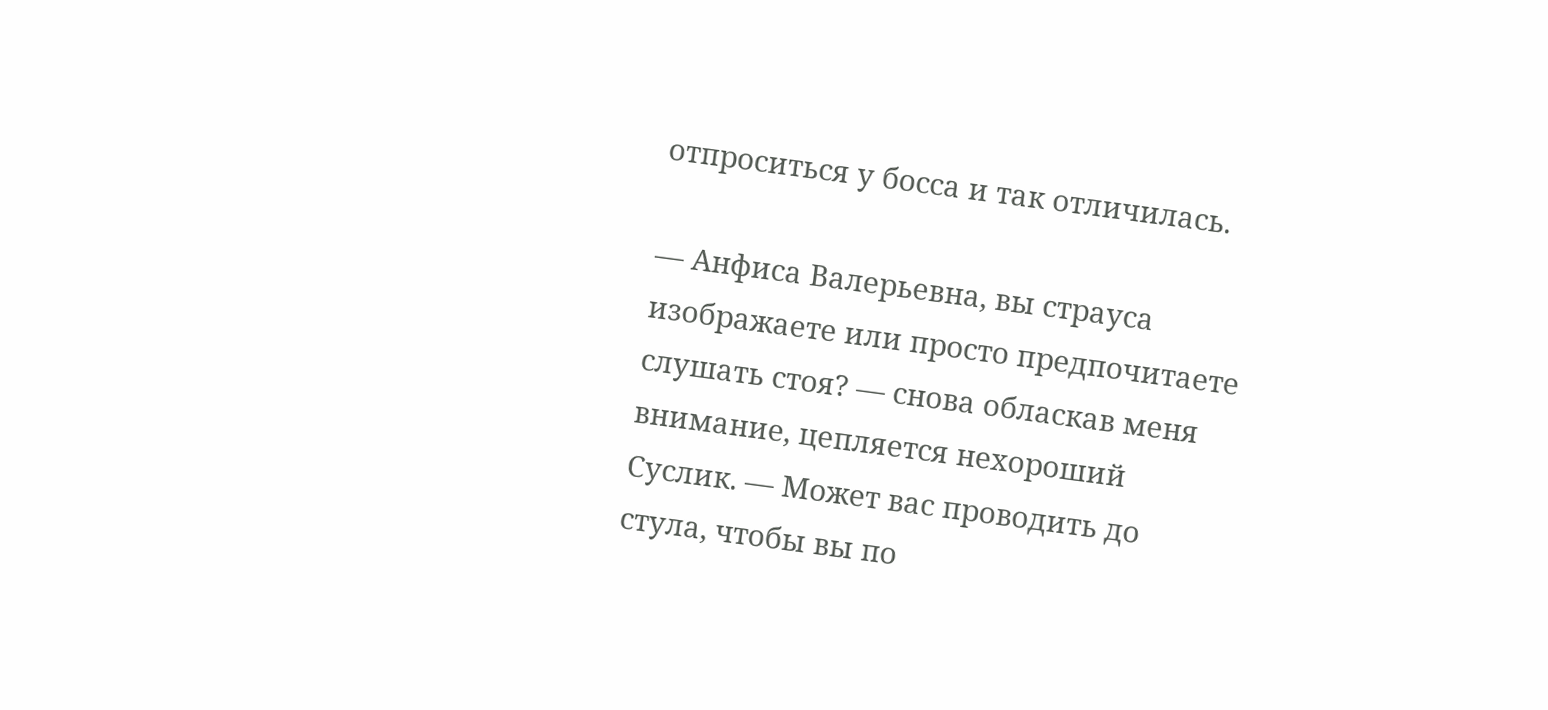отпроситься у босса и так отличилась.

— Анфиса Валерьевна, вы страуса изображаете или просто предпочитаете слушать стоя? — снова обласкав меня внимание, цепляется нехороший Суслик. — Может вас проводить до стула, чтобы вы по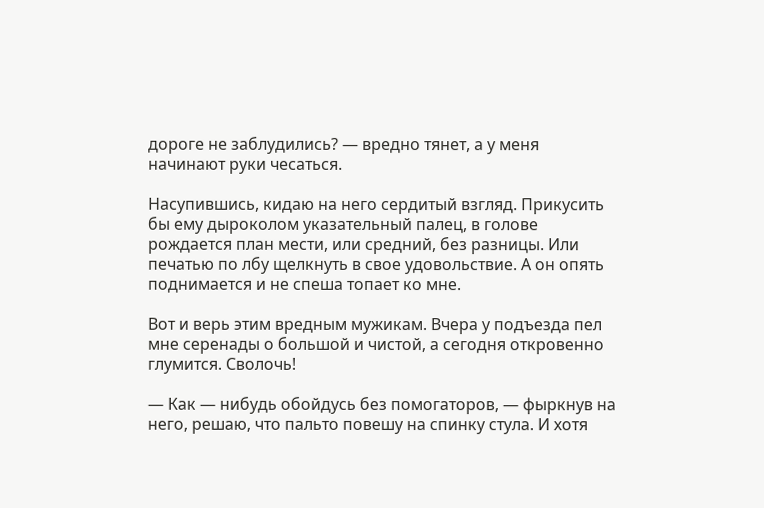дороге не заблудились? — вредно тянет, а у меня начинают руки чесаться.

Насупившись, кидаю на него сердитый взгляд. Прикусить бы ему дыроколом указательный палец, в голове рождается план мести, или средний, без разницы. Или печатью по лбу щелкнуть в свое удовольствие. А он опять поднимается и не спеша топает ко мне.

Вот и верь этим вредным мужикам. Вчера у подъезда пел мне серенады о большой и чистой, а сегодня откровенно глумится. Сволочь!

— Как — нибудь обойдусь без помогаторов, — фыркнув на него, решаю, что пальто повешу на спинку стула. И хотя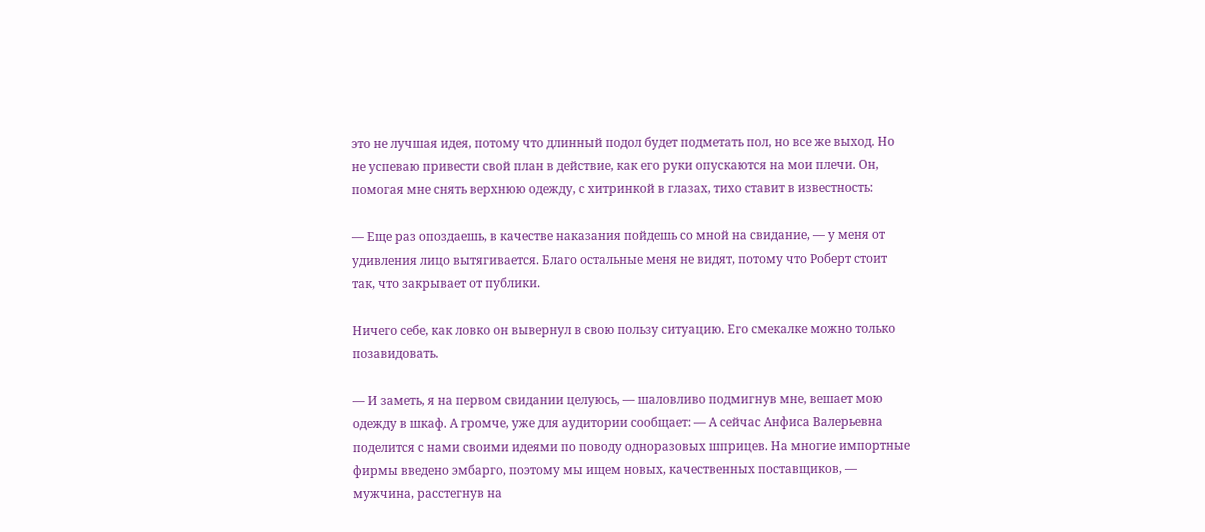это не лучшая идея, потому что длинный подол будет подметать пол, но все же выход. Но не успеваю привести свой план в действие, как его руки опускаются на мои плечи. Он, помогая мне снять верхнюю одежду, с хитринкой в глазах, тихо ставит в известность:

— Еще раз опоздаешь, в качестве наказания пойдешь со мной на свидание, — у меня от удивления лицо вытягивается. Благо остальные меня не видят, потому что Роберт стоит так, что закрывает от публики.

Ничего себе, как ловко он вывернул в свою пользу ситуацию. Его смекалке можно только позавидовать.

— И заметь, я на первом свидании целуюсь, — шаловливо подмигнув мне, вешает мою одежду в шкаф. А громче, уже для аудитории сообщает: — А сейчас Анфиса Валерьевна поделится с нами своими идеями по поводу одноразовых шприцев. На многие импортные фирмы введено эмбарго, поэтому мы ищем новых, качественных поставщиков, — мужчина, расстегнув на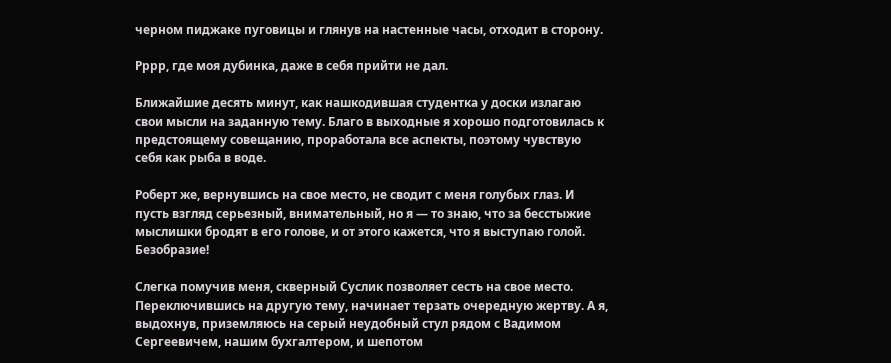черном пиджаке пуговицы и глянув на настенные часы, отходит в сторону.

Рррр, где моя дубинка, даже в себя прийти не дал.

Ближайшие десять минут, как нашкодившая студентка у доски излагаю свои мысли на заданную тему. Благо в выходные я хорошо подготовилась к предстоящему совещанию, проработала все аспекты, поэтому чувствую себя как рыба в воде.

Роберт же, вернувшись на свое место, не сводит с меня голубых глаз. И пусть взгляд серьезный, внимательный, но я — то знаю, что за бесстыжие мыслишки бродят в его голове, и от этого кажется, что я выступаю голой. Безобразие!

Слегка помучив меня, скверный Суслик позволяет сесть на свое место. Переключившись на другую тему, начинает терзать очередную жертву. А я, выдохнув, приземляюсь на серый неудобный стул рядом с Вадимом Сергеевичем, нашим бухгалтером, и шепотом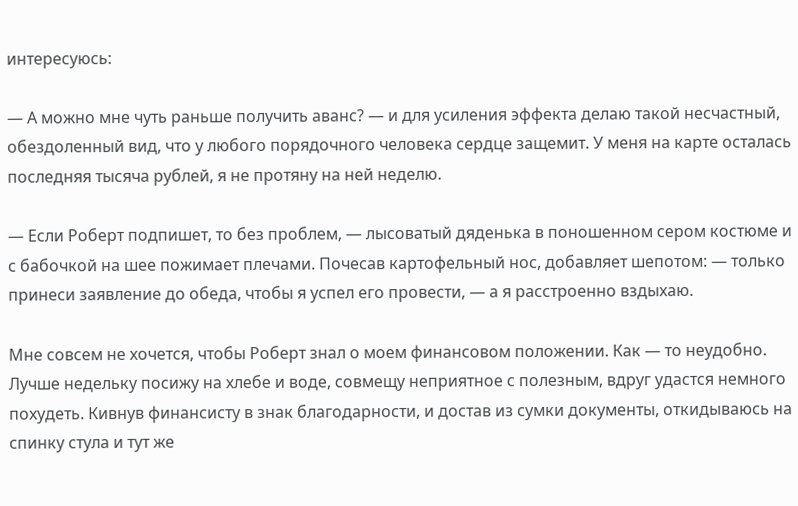интересуюсь:

— А можно мне чуть раньше получить аванс? — и для усиления эффекта делаю такой несчастный, обездоленный вид, что у любого порядочного человека сердце защемит. У меня на карте осталась последняя тысяча рублей, я не протяну на ней неделю.

— Если Роберт подпишет, то без проблем, — лысоватый дяденька в поношенном сером костюме и с бабочкой на шее пожимает плечами. Почесав картофельный нос, добавляет шепотом: — только принеси заявление до обеда, чтобы я успел его провести, — а я расстроенно вздыхаю.

Мне совсем не хочется, чтобы Роберт знал о моем финансовом положении. Как — то неудобно. Лучше недельку посижу на хлебе и воде, совмещу неприятное с полезным, вдруг удастся немного похудеть. Кивнув финансисту в знак благодарности, и достав из сумки документы, откидываюсь на спинку стула и тут же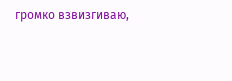громко взвизгиваю,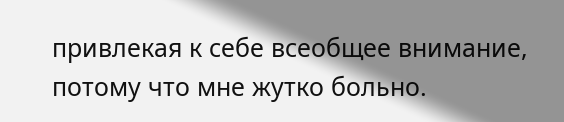привлекая к себе всеобщее внимание, потому что мне жутко больно.